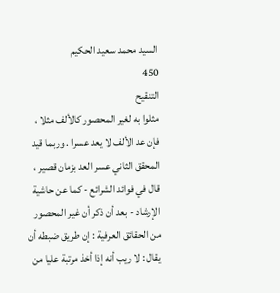السيد محمد سعيد الحكيم
450
التنقيح
مثلوا به لغير المحصور كالألف مثلا ، فإن عد الألف لا يعد عسرا . وربما قيد المحقق الثاني عسر العد بزمان قصير ، قال في فوائد الشرائع - كما عن حاشية الإرشاد - بعد أن ذكر أن غير المحصور من الحقائق العرفية : إن طريق ضبطه أن يقال : لا ريب أنه إذا أخذ مرتبة عليا من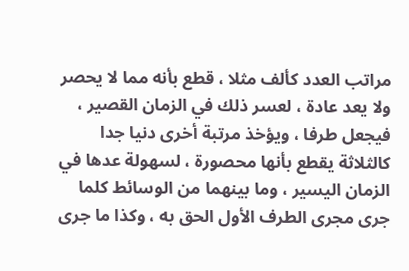مراتب العدد كألف مثلا ، قطع بأنه مما لا يحصر ولا يعد عادة ، لعسر ذلك في الزمان القصير ، فيجعل طرفا ، ويؤخذ مرتبة أخرى دنيا جدا كالثلاثة يقطع بأنها محصورة ، لسهولة عدها في الزمان اليسير ، وما بينهما من الوسائط كلما جرى مجرى الطرف الأول الحق به ، وكذا ما جرى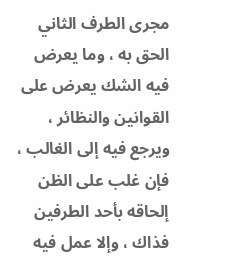مجرى الطرف الثاني الحق به ، وما يعرض فيه الشك يعرض على القوانين والنظائر ، ويرجع فيه إلى الغالب ، فإن غلب على الظن إلحاقه بأحد الطرفين فذاك ، وإلا عمل فيه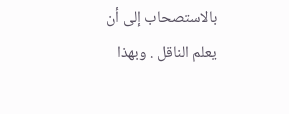بالاستصحاب إلى أن يعلم الناقل . وبهذا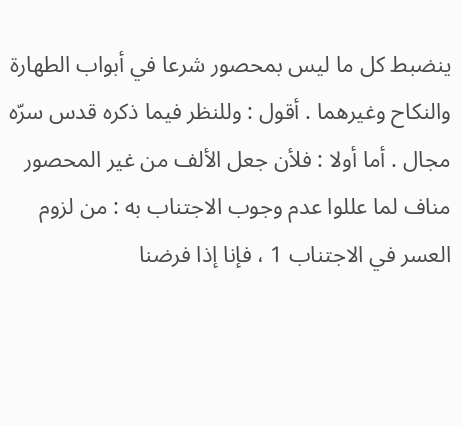ينضبط كل ما ليس بمحصور شرعا في أبواب الطهارة والنكاح وغيرهما . أقول : وللنظر فيما ذكره قدس سرّه مجال . أما أولا : فلأن جعل الألف من غير المحصور مناف لما عللوا عدم وجوب الاجتناب به : من لزوم العسر في الاجتناب 1 ، فإنا إذا فرضنا